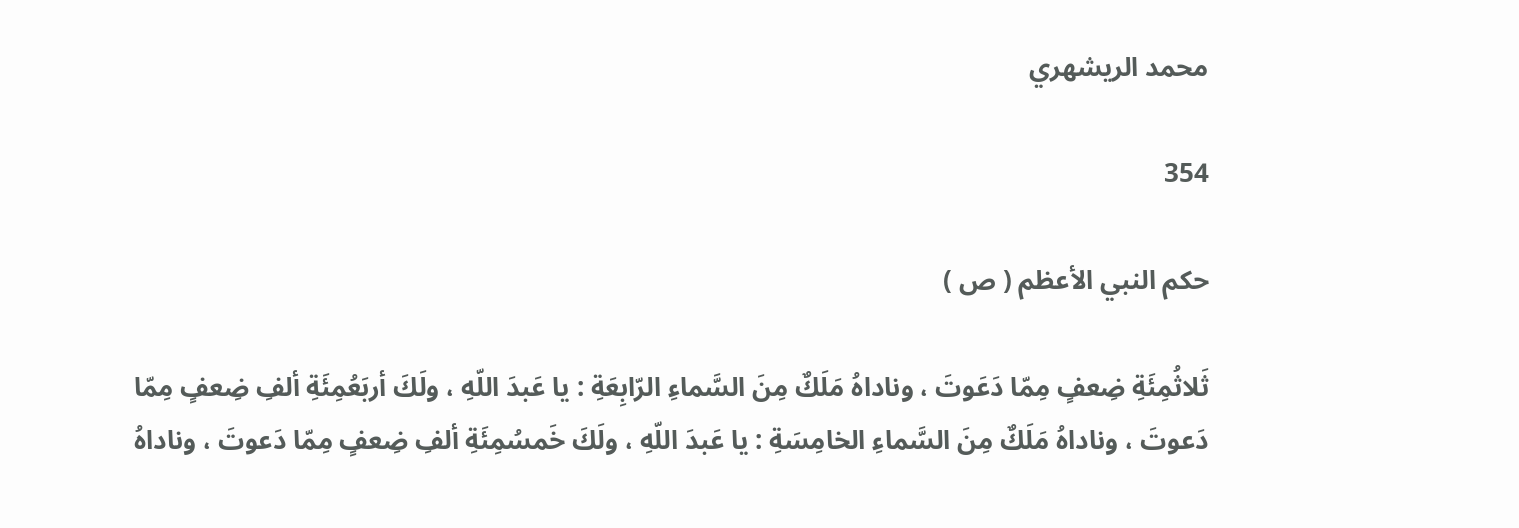محمد الريشهري

354

حكم النبي الأعظم ( ص )

ثَلاثُمِئَةِ ضِعفٍ مِمّا دَعَوتَ ، وناداهُ مَلَكٌ مِنَ السَّماءِ الرّابِعَةِ : يا عَبدَ اللّهِ ، ولَكَ أربَعُمِئَةِ ألفِ ضِعفٍ مِمّا دَعوتَ ، وناداهُ مَلَكٌ مِنَ السَّماءِ الخامِسَةِ : يا عَبدَ اللّهِ ، ولَكَ خَمسُمِئَةِ ألفِ ضِعفٍ مِمّا دَعوتَ ، وناداهُ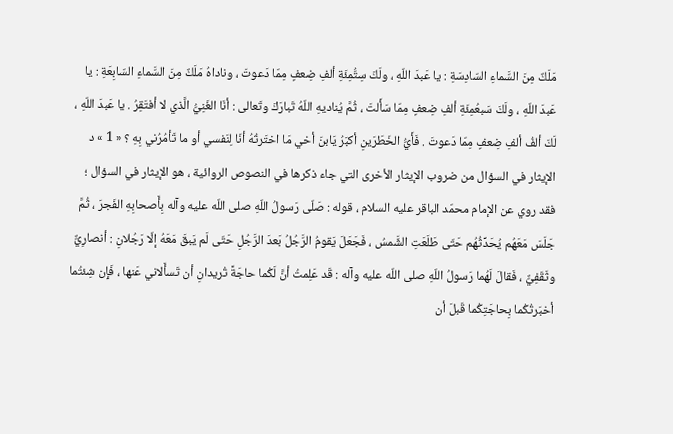مَلَكٌ مِنَ السَّماءِ السّادِسَةِ : يا عَبدَ اللّهِ ، ولَكَ سِتُّمِئَةِ ألفِ ضِعفٍ مِمّا دَعوتَ ، وناداهُ مَلَكٌ مِنَ السَّماءِ السّابِعَةِ : يا عَبدَ اللّهِ ، ولَكَ سَبعُمِئَةِ ألفِ ضِعفٍ مِمّا سَأَلتَ ، ثُمَّ يُناديهِ اللّهُ تَبارَكَ وتَعالى : أنَا الغَنِيُّ الَّذي لا أفتَقِرُ . يا عَبدَ اللّهِ ، لَكَ ألفُ ألفِ ضِعفٍ مِمّا دَعوتَ . فَأَيُّ الخَطَرَينِ أكبَرُ يَابنَ أخي مَا اختَرتُهُ أنَا لِنَفسي أو ما تَأمُرُني بِهِ ؟ « 1 » د الإيثار في السؤال من ضروب الإيثار الأخرى التي جاء ذكرها في النصوص الروائية ، هو الإيثار في السؤال ؛ فقد روي عن الإمام محمّد الباقر عليه السلام ، قوله : صَلّى رَسولُ اللّهِ صلى اللّه عليه وآله بِأَصحابِهِ الفَجرَ ، ثُمَّ جَلَسَ مَعَهُم يُحَدِّثُهُم حَتّى طَلَعَتِ الشَّمسُ ، فَجَعَلَ يَقومُ الرَّجُلُ بَعدَ الرَّجُلِ حَتّى لَم يَبقَ مَعَهُ إلّا رَجُلانِ : أنصارِيٌّ وثَقَفِيٌّ ، فَقالَ لَهُما رَسولُ اللّهِ صلى اللّه عليه وآله : قَد عَلِمتُ أنَّ لَكُما حاجَةً تُريدانِ أن تَسأَلاني عَنها ، فَإِن شِئتُما أخبَرتُكُما بِحاجَتِكُما قَبلَ أن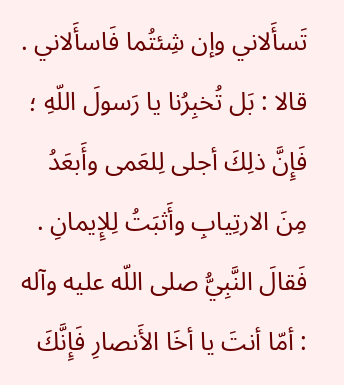تَسأَلاني وإن شِئتُما فَاسأَلاني . قالا : بَل تُخبِرُنا يا رَسولَ اللّهِ ؛ فَإِنَّ ذلِكَ أجلى لِلعَمى وأَبعَدُ مِنَ الارتِيابِ وأَثبَتُ لِلإِيمانِ . فَقالَ النَّبِيُّ صلى اللّه عليه وآله : أمّا أنتَ يا أخَا الأَنصارِ فَإِنَّكَ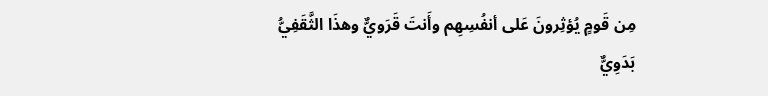مِن قَومٍ يُؤثِرونَ عَلى أنفُسِهِم وأَنتَ قَرَويٌّ وهذَا الثَّقَفِيُّ بَدَوِيٌّ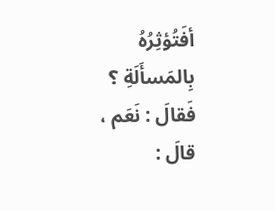أفَتُؤثِرُهُ بِالمَسأَلَةِ ؟ فَقالَ : نَعَم ، قالَ :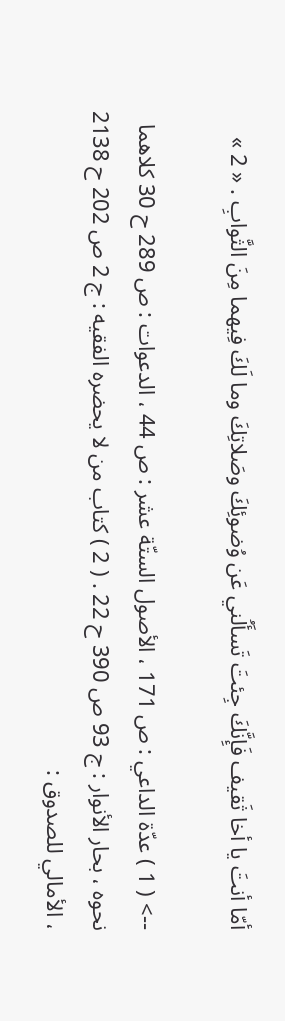أمّا أنتَ يا أخا ثَقيف فَإِنَّكَ جِئتَ تَسأَلُني عَن وُضوئِكَ وصَلاتِكَ وما لَكَ فِيهما مِنَ الثَّوابِ . « 2 »

--> ( 1 ) عدّة الداعي : ص 171 ، الأصول الستّة عشر : ص 44 ، الدعوات : ص 289 ح 30 كلاهما نحوه ، بحار الأنوار : ج 93 ص 390 ح 22 . ( 2 ) كتاب من لا يحضره الفقيه : ج 2 ص 202 ح 2138 ، الأمالي للصدوق :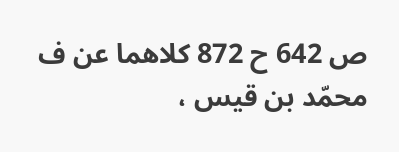ص 642 ح 872 كلاهما عن ف محمّد بن قيس ،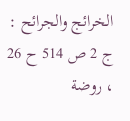الخرائج والجرائح : ج 2 ص 514 ح 26 ، روضة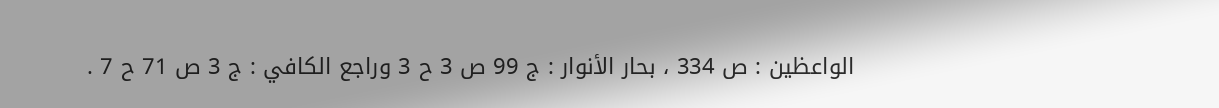الواعظين : ص 334 ، بحار الأنوار : ج 99 ص 3 ح 3 وراجع الكافي : ج 3 ص 71 ح 7 .